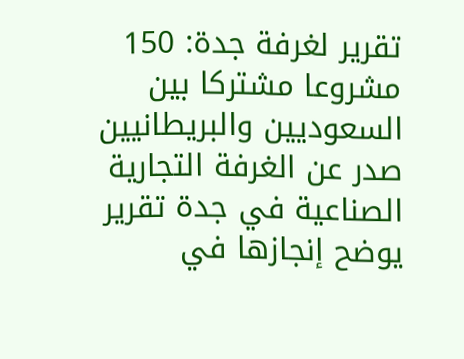تقرير لغرفة جدة: 150 مشروعا مشتركا بين السعوديين والبريطانيين
صدر عن الغرفة التجارية الصناعية في جدة تقرير يوضح إنجازها في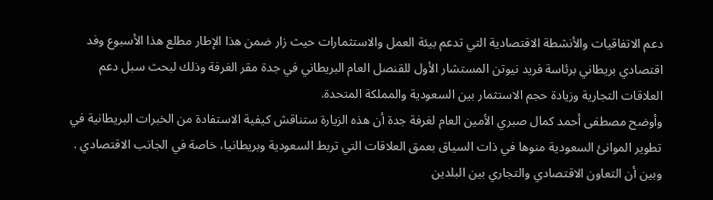دعم الاتفاقيات والأنشطة الاقتصادية التي تدعم بيئة العمل والاستثمارات حيث زار ضمن هذا الإطار مطلع هذا الأسبوع وفد اقتصادي بريطاني برئاسة فريد نيوتن المستشار الأول للقنصل العام البريطاني في جدة مقر الغرفة وذلك لبحث سبل دعم العلاقات التجارية وزيادة حجم الاستثمار بين السعودية والمملكة المتحدة.
وأوضح مصطفى أحمد كمال صبري الأمين العام لغرفة جدة أن هذه الزيارة ستناقش كيفية الاستفادة من الخبرات البريطانية في تطوير الموانئ السعودية منوها في ذات السياق بعمق العلاقات التي تربط السعودية وبريطانيا، خاصة في الجانب الاقتصادي .
وبين أن التعاون الاقتصادي والتجاري بين البلدين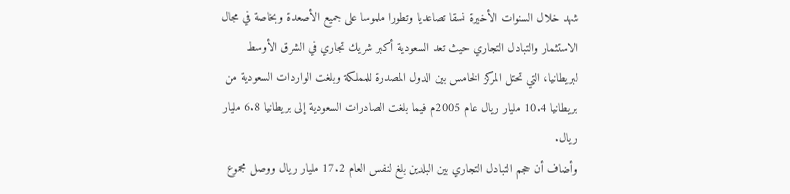شهد خلال السنوات الأخيرة نسقا تصاعديا وتطورا ملموسا على جميع الأصعدة وبخاصة في مجال الاستثمار والتبادل التجاري حيث تعد السعودية أكبر شريك تجاري في الشرق الأوسط لبريطانيا، التي تحتل المركز الخامس بين الدول المصدرة للمملكة وبلغت الواردات السعودية من بريطانيا 10.4 مليار ريال عام 2005م فيما بلغت الصادرات السعودية إلى بريطانيا 6.8 مليار ريال.
وأضاف أن حجم التبادل التجاري بين البلدين بلغ لنفس العام 17.2 مليار ريال ووصل مجموع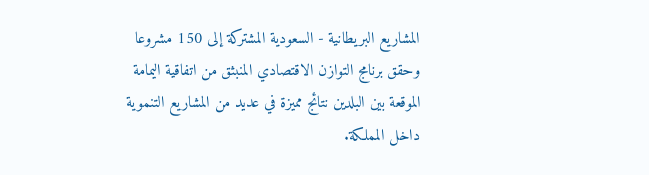المشاريع البريطانية - السعودية المشتركة إلى 150 مشروعا وحقق برنامج التوازن الاقتصادي المنبثق من اتفاقية اليمامة الموقعة بين البلدين نتائج مميزة في عديد من المشاريع التنموية داخل المملكة.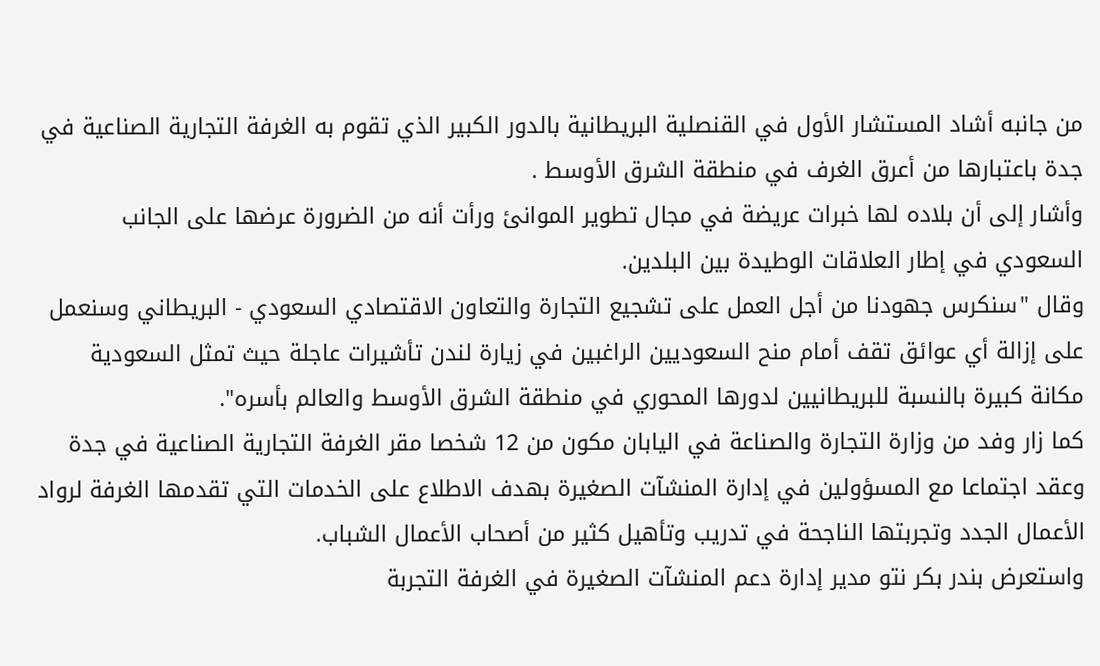من جانبه أشاد المستشار الأول في القنصلية البريطانية بالدور الكبير الذي تقوم به الغرفة التجارية الصناعية في جدة باعتبارها من أعرق الغرف في منطقة الشرق الأوسط .
وأشار إلى أن بلاده لها خبرات عريضة في مجال تطوير الموانئ ورأت أنه من الضرورة عرضها على الجانب السعودي في إطار العلاقات الوطيدة بين البلدين.
وقال "سنكرس جهودنا من أجل العمل على تشجيع التجارة والتعاون الاقتصادي السعودي - البريطاني وسنعمل على إزالة أي عوائق تقف أمام منح السعوديين الراغبين في زيارة لندن تأشيرات عاجلة حيث تمثل السعودية مكانة كبيرة بالنسبة للبريطانيين لدورها المحوري في منطقة الشرق الأوسط والعالم بأسره".
كما زار وفد من وزارة التجارة والصناعة في اليابان مكون من 12 شخصا مقر الغرفة التجارية الصناعية في جدة وعقد اجتماعا مع المسؤولين في إدارة المنشآت الصغيرة بهدف الاطلاع على الخدمات التي تقدمها الغرفة لرواد الأعمال الجدد وتجربتها الناجحة في تدريب وتأهيل كثير من أصحاب الأعمال الشباب.
واستعرض بندر بكر نتو مدير إدارة دعم المنشآت الصغيرة في الغرفة التجربة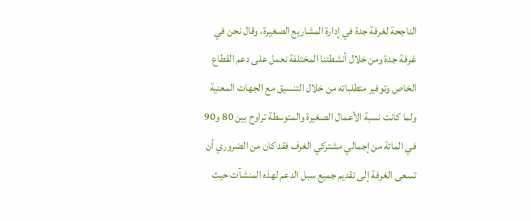الناجحة لغرفة جدة في إدارة المشاريع الصغيرة، وقال نحن في غرفة جدة ومن خلال أنشطتنا المختلفة نعمل على دعم القطاع الخاص وتوفير متطلباته من خلال التنسيق مع الجهات المعنية ولما كانت نسبة الأعمال الصغيرة والمتوسطة تراوح بين 80 و90 في المائة من إجمالي مشتركي الغرف فقد كان من الضروري أن تسعى الغرفة إلى تقديم جميع سبل الدعم لهذه المنشآت حيث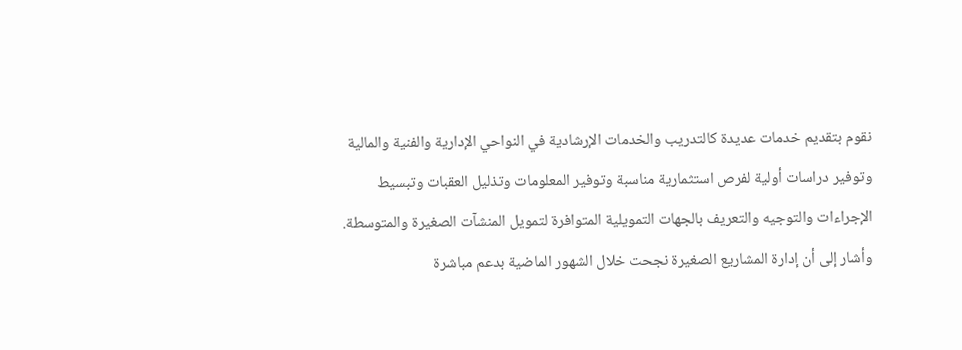نقوم بتقديم خدمات عديدة كالتدريب والخدمات الإرشادية في النواحي الإدارية والفنية والمالية وتوفير دراسات أولية لفرص استثمارية مناسبة وتوفير المعلومات وتذليل العقبات وتبسيط الإجراءات والتوجيه والتعريف بالجهات التمويلية المتوافرة لتمويل المنشآت الصغيرة والمتوسطة.
وأشار إلى أن إدارة المشاريع الصغيرة نجحت خلال الشهور الماضية بدعم مباشرة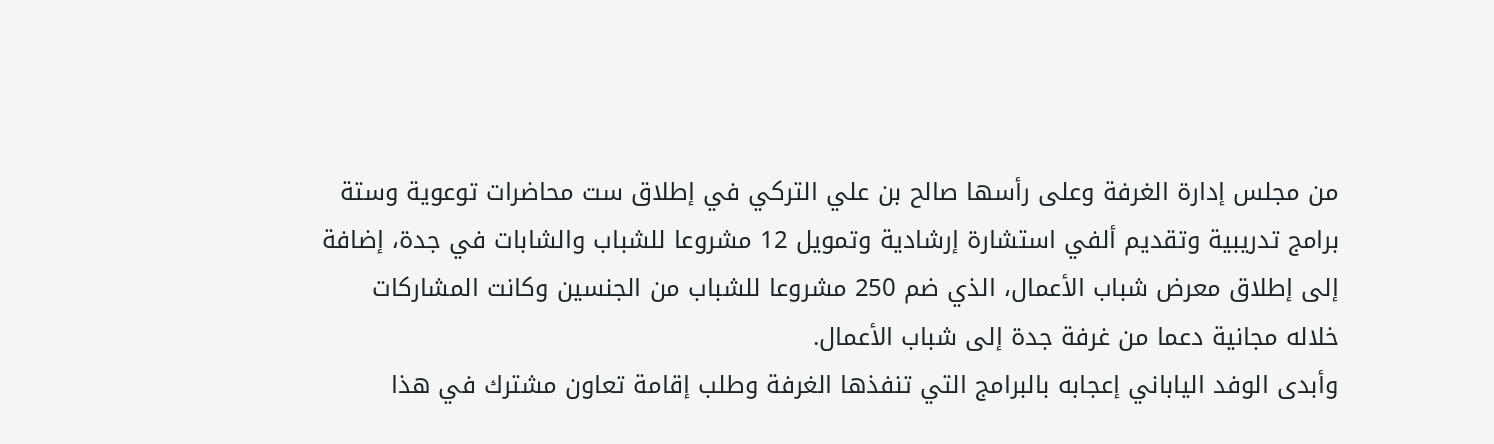من مجلس إدارة الغرفة وعلى رأسها صالح بن علي التركي في إطلاق ست محاضرات توعوية وستة برامج تدريبية وتقديم ألفي استشارة إرشادية وتمويل 12 مشروعا للشباب والشابات في جدة، إضافة إلى إطلاق معرض شباب الأعمال، الذي ضم 250 مشروعا للشباب من الجنسين وكانت المشاركات خلاله مجانية دعما من غرفة جدة إلى شباب الأعمال.
وأبدى الوفد الياباني إعجابه بالبرامج التي تنفذها الغرفة وطلب إقامة تعاون مشترك في هذا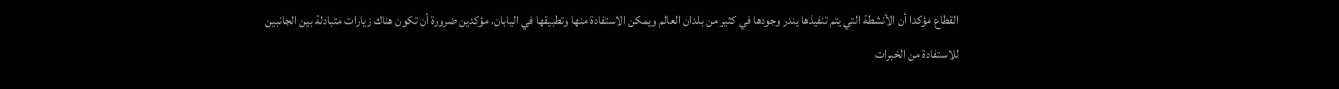القطاع مؤكدا أن الأنشطة التي يتم تنفيذها يندر وجودها في كثير من بلدان العالم ويمكن الاستفادة منها وتطبيقها في اليابان، مؤكدين ضرورة أن تكون هناك زيارات متبادلة بين الجانبين للاستفادة من الخبرات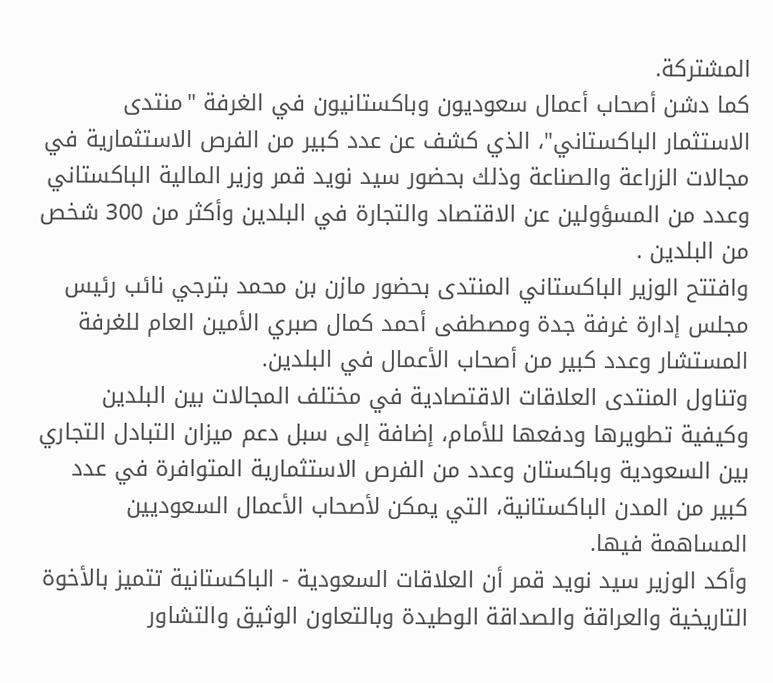المشتركة.
كما دشن أصحاب أعمال سعوديون وباكستانيون في الغرفة "منتدى الاستثمار الباكستاني"، الذي كشف عن عدد كبير من الفرص الاستثمارية في مجالات الزراعة والصناعة وذلك بحضور سيد نويد قمر وزير المالية الباكستاني وعدد من المسؤولين عن الاقتصاد والتجارة في البلدين وأكثر من 300 شخص من البلدين .
وافتتح الوزير الباكستاني المنتدى بحضور مازن بن محمد بترجي نائب رئيس مجلس إدارة غرفة جدة ومصطفى أحمد كمال صبري الأمين العام للغرفة المستشار وعدد كبير من أصحاب الأعمال في البلدين.
وتناول المنتدى العلاقات الاقتصادية في مختلف المجالات بين البلدين وكيفية تطويرها ودفعها للأمام، إضافة إلى سبل دعم ميزان التبادل التجاري بين السعودية وباكستان وعدد من الفرص الاستثمارية المتوافرة في عدد كبير من المدن الباكستانية، التي يمكن لأصحاب الأعمال السعوديين المساهمة فيها.
وأكد الوزير سيد نويد قمر أن العلاقات السعودية - الباكستانية تتميز بالأخوة التاريخية والعراقة والصداقة الوطيدة وبالتعاون الوثيق والتشاور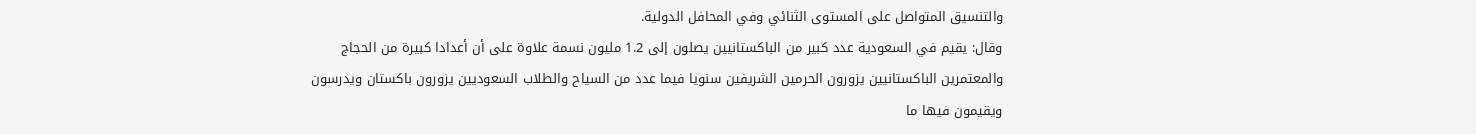والتنسيق المتواصل على المستوى الثنائي وفي المحافل الدولية.
وقال: يقيم في السعودية عدد كبير من الباكستانيين يصلون إلى 1.2 مليون نسمة علاوة على أن أعدادا كبيرة من الحجاج والمعتمرين الباكستانيين يزورون الحرمين الشريفين سنويا فيما عدد من السياح والطلاب السعوديين يزورون باكستان ويدرسون ويقيمون فيها ما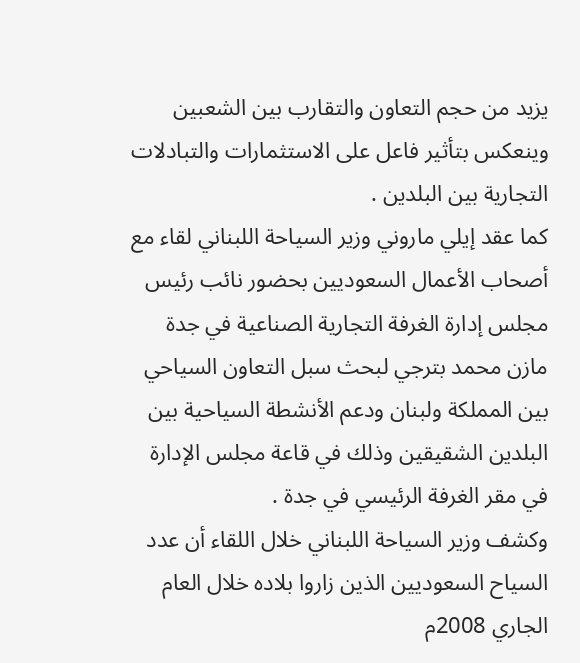يزيد من حجم التعاون والتقارب بين الشعبين وينعكس بتأثير فاعل على الاستثمارات والتبادلات التجارية بين البلدين .
كما عقد إيلي ماروني وزير السياحة اللبناني لقاء مع أصحاب الأعمال السعوديين بحضور نائب رئيس مجلس إدارة الغرفة التجارية الصناعية في جدة مازن محمد بترجي لبحث سبل التعاون السياحي بين المملكة ولبنان ودعم الأنشطة السياحية بين البلدين الشقيقين وذلك في قاعة مجلس الإدارة في مقر الغرفة الرئيسي في جدة .
وكشف وزير السياحة اللبناني خلال اللقاء أن عدد السياح السعوديين الذين زاروا بلاده خلال العام الجاري 2008م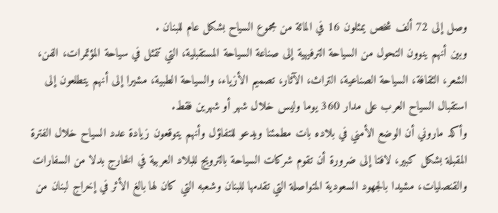وصل إلى 72 ألف شخص يمثلون 16 في المائة من مجموع السياح بشكل عام للبنان .
وبين أنهم ينوون التحول من السياحة الترفيهية إلى صناعة السياحة المستقبلية، التي تتمثل في سياحة المؤتمرات، الفن، الشعر، الثقافة، السياحة الصناعية، التراث، الآثار، تصميم الأزياء، والسياحة الطبية، مشيرا إلى أنهم يتطلعون إلى استقبال السياح العرب على مدار 360 يوما وليس خلال شهر أو شهرين فقط.
وأكد ماروني أن الوضع الأمني في بلاده بات مطمئنا ويدعو للتفاؤل وأنهم يتوقعون زيادة عدد السياح خلال الفترة المقبلة بشكل كبير، لافتا إلى ضرورة أن تقوم شركات السياحة بالترويج للبلاد العربية في الخارج بدلا من السفارات والقنصليات، مشيدا بالجهود السعودية المتواصلة التي تقدمها للبنان وشعبه التي كان لها بالغ الأثر في إخراج لبنان من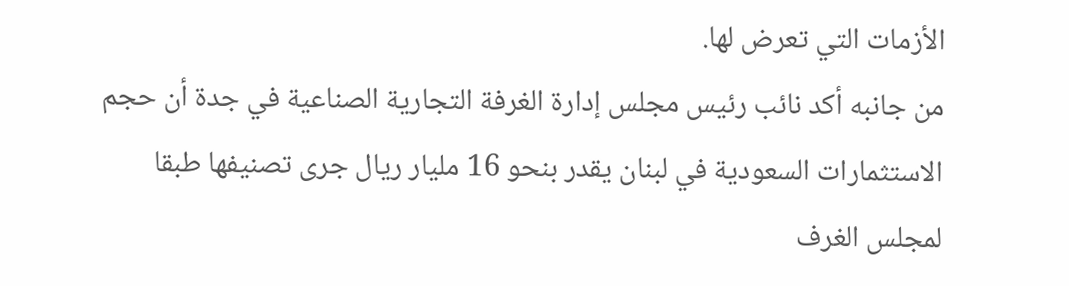الأزمات التي تعرض لها.
من جانبه أكد نائب رئيس مجلس إدارة الغرفة التجارية الصناعية في جدة أن حجم الاستثمارات السعودية في لبنان يقدر بنحو 16 مليار ريال جرى تصنيفها طبقا لمجلس الغرف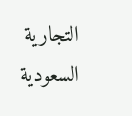التجارية السعودية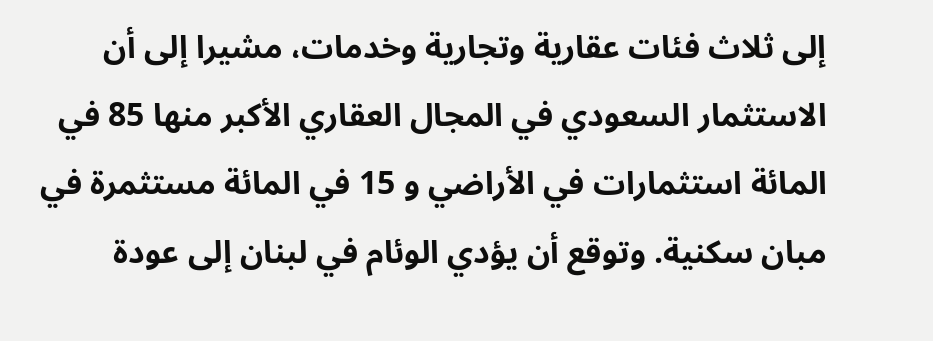إلى ثلاث فئات عقارية وتجارية وخدمات، مشيرا إلى أن الاستثمار السعودي في المجال العقاري الأكبر منها 85 في المائة استثمارات في الأراضي و 15 في المائة مستثمرة في مبان سكنية. وتوقع أن يؤدي الوئام في لبنان إلى عودة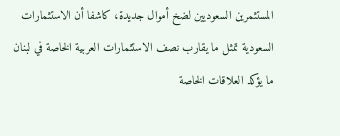المستثمرين السعوديين لضخ أموال جديدة، كاشفا أن الاستثمارات السعودية تمثل ما يقارب نصف الاستثمارات العربية الخاصة في لبنان ما يؤكد العلاقات الخاصة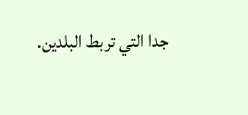جدا التي تربط البلدين.